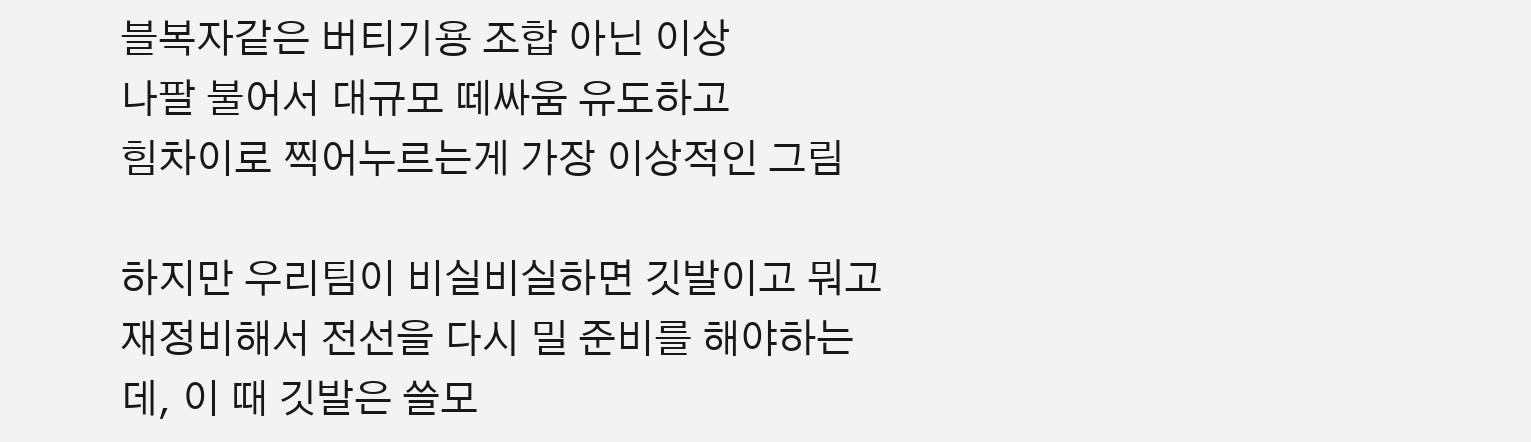블복자같은 버티기용 조합 아닌 이상
나팔 불어서 대규모 떼싸움 유도하고
힘차이로 찍어누르는게 가장 이상적인 그림

하지만 우리팀이 비실비실하면 깃발이고 뭐고 재정비해서 전선을 다시 밀 준비를 해야하는데, 이 때 깃발은 쓸모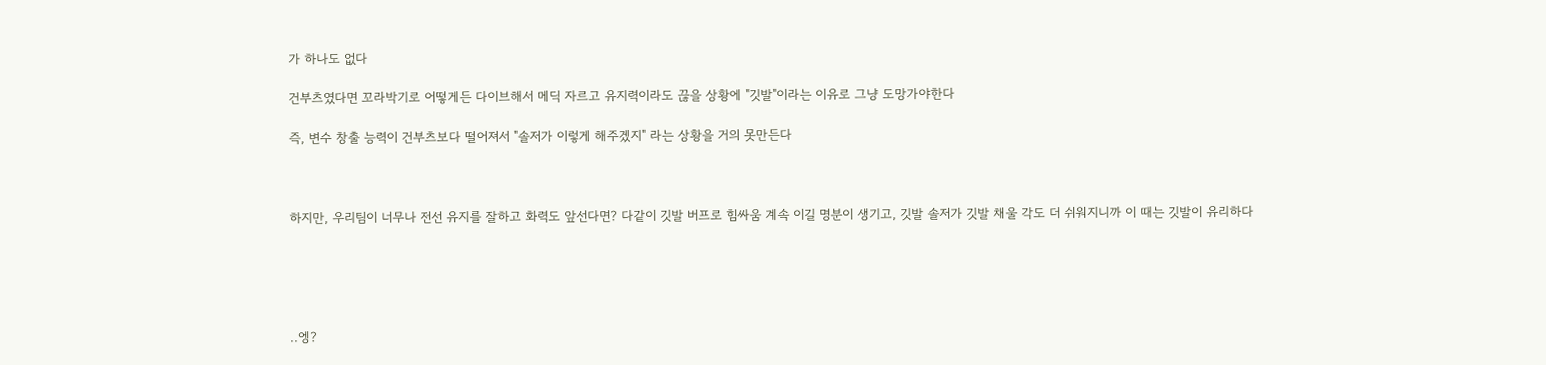가 하나도 없다

건부츠였다면 꼬라박기로 어떻게든 다이브해서 메딕 자르고 유지력이라도 끊을 상황에 "깃발"이라는 이유로 그냥 도망가야한다

즉, 변수 창출 능력이 건부츠보다 떨어져서 "솔저가 이렇게 해주겠지" 라는 상황을 거의 못만든다



하지만, 우리팀이 너무나 전선 유지를 잘하고 화력도 앞선다면? 다같이 깃발 버프로 힘싸움 계속 이길 명분이 생기고, 깃발 솔저가 깃발 채울 각도 더 쉬워지니까 이 때는 깃발이 유리하다





..엥?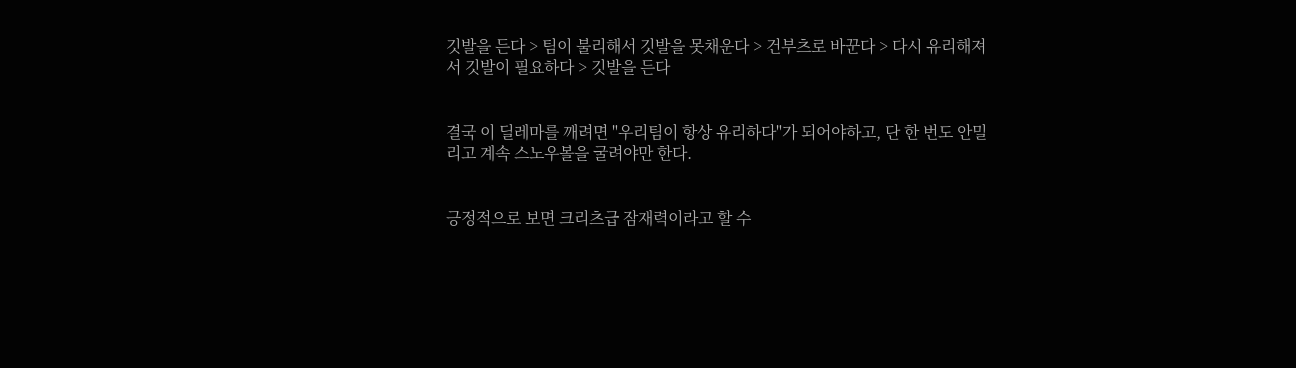깃발을 든다 > 팀이 불리해서 깃발을 못채운다 > 건부츠로 바꾼다 > 다시 유리해져서 깃발이 필요하다 > 깃발을 든다


결국 이 딜레마를 깨려면 "우리팀이 항상 유리하다"가 되어야하고, 단 한 번도 안밀리고 계속 스노우볼을 굴려야만 한다.


긍정적으로 보면 크리츠급 잠재력이라고 할 수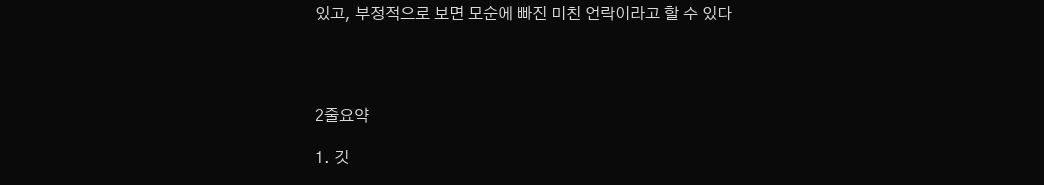있고, 부정적으로 보면 모순에 빠진 미친 언락이라고 할 수 있다




2줄요약

1. 깃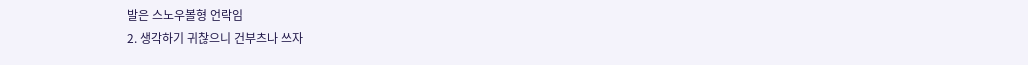발은 스노우볼형 언락임
2. 생각하기 귀찮으니 건부츠나 쓰자